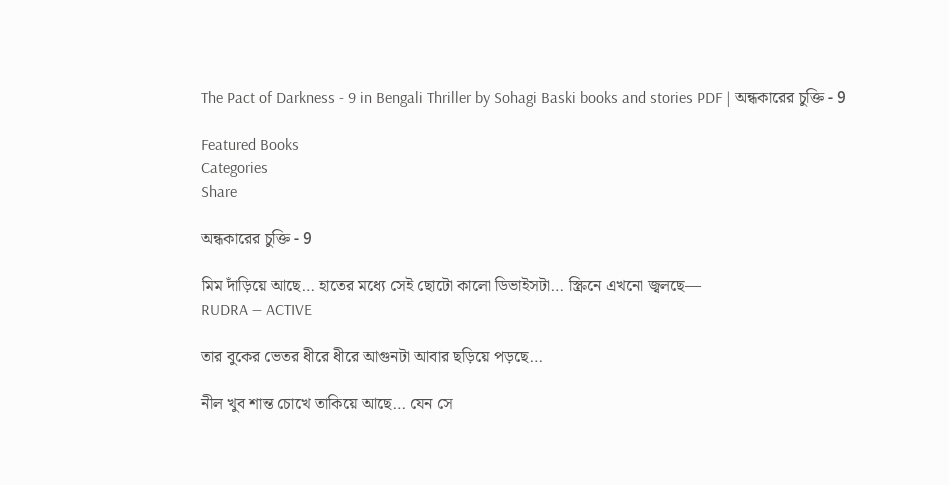The Pact of Darkness - 9 in Bengali Thriller by Sohagi Baski books and stories PDF | অন্ধকারের চুক্তি - 9

Featured Books
Categories
Share

অন্ধকারের চুক্তি - 9

মিম দাঁড়িয়ে আছে… হাতের মধ্যে সেই ছোটো কালো ডিভাইসটা… স্ক্রিনে এখনো জ্বলছে—
RUDRA — ACTIVE

তার বুকের ভেতর ধীরে ধীরে আগুনটা আবার ছড়িয়ে পড়ছে…

নীল খুব শান্ত চোখে তাকিয়ে আছে… যেন সে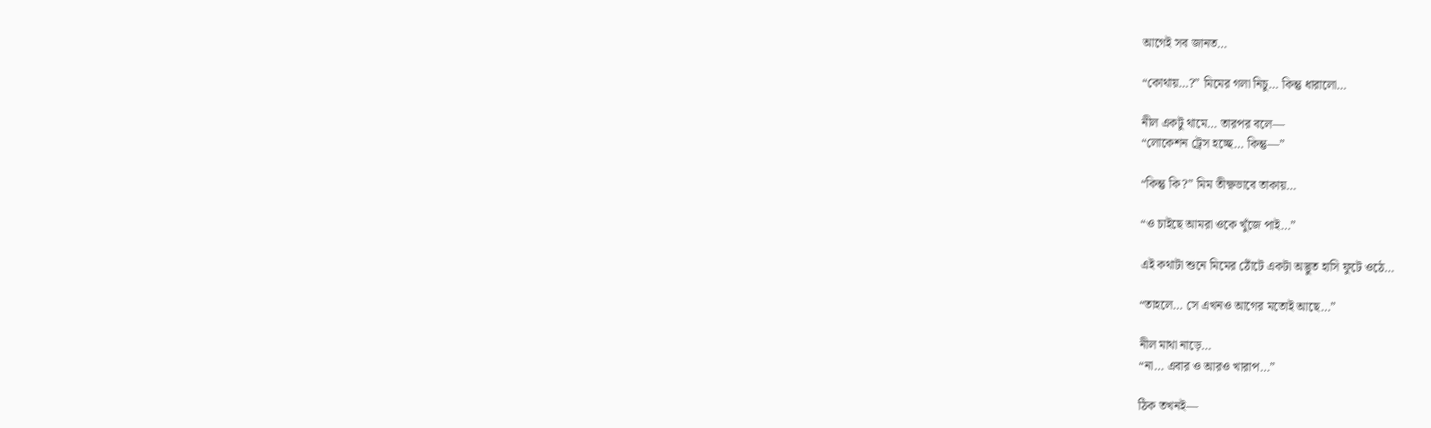আগেই সব জানত…

“কোথায়…?” মিমের গলা নিচু… কিন্তু ধারালো…

নীল একটু থামে… তারপর বলে—
“লোকেশন ট্রেস হচ্ছে… কিন্তু—”

“কিন্তু কি?” মিম তীক্ষ্ণভাবে তাকায়…

“ও চাইছে আমরা ওকে খুঁজে পাই…”

এই কথাটা শুনে মিমের ঠোঁটে একটা অদ্ভুত হাসি ফুটে ওঠে…

“তাহলে… সে এখনও আগের মতোই আছে…”

নীল মাথা নাড়ে…
“না… এবার ও আরও খারাপ…”

ঠিক তখনই—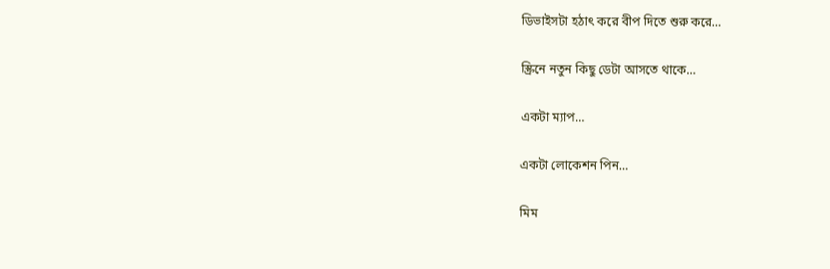ডিভাইসটা হঠাৎ করে বীপ দিতে শুরু করে…

স্ক্রিনে নতুন কিছু ডেটা আসতে থাকে…

একটা ম্যাপ…

একটা লোকেশন পিন…

মিম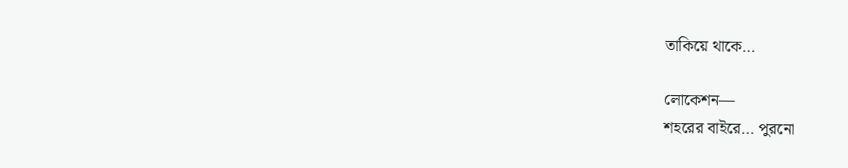তাকিয়ে থাকে…

লোকেশন—
শহরের বাইরে… পুরনো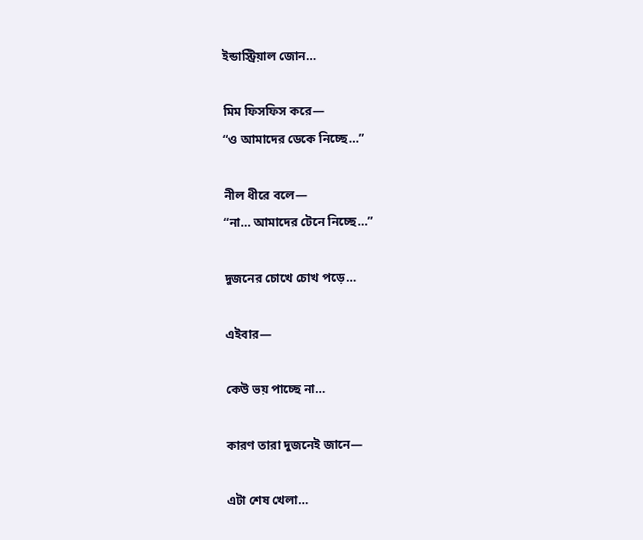ইন্ডাস্ট্রিয়াল জোন…

মিম ফিসফিস করে—
“ও আমাদের ডেকে নিচ্ছে…”

নীল ধীরে বলে—
“না… আমাদের টেনে নিচ্ছে…”

দুজনের চোখে চোখ পড়ে…

এইবার—

কেউ ভয় পাচ্ছে না…

কারণ তারা দুজনেই জানে—

এটা শেষ খেলা…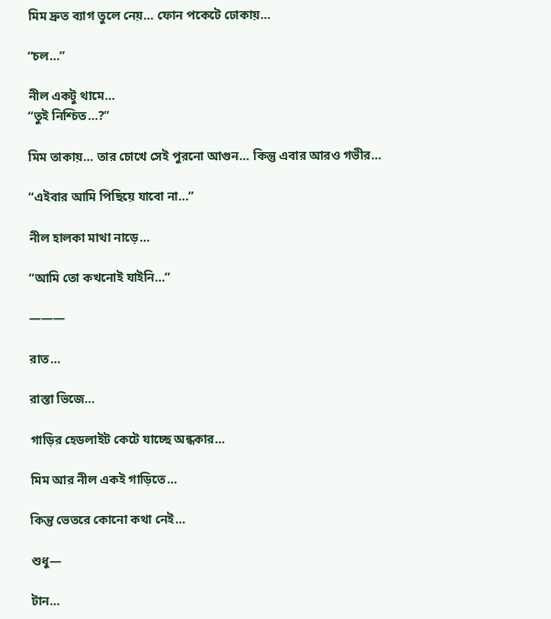মিম দ্রুত ব্যাগ তুলে নেয়… ফোন পকেটে ঢোকায়…

“চল…”

নীল একটু থামে…
“তুই নিশ্চিত…?”

মিম তাকায়… তার চোখে সেই পুরনো আগুন… কিন্তু এবার আরও গভীর…

“এইবার আমি পিছিয়ে যাবো না…”

নীল হালকা মাথা নাড়ে…

“আমি তো কখনোই যাইনি…”

———

রাত…

রাস্তা ভিজে…

গাড়ির হেডলাইট কেটে যাচ্ছে অন্ধকার…

মিম আর নীল একই গাড়িতে…

কিন্তু ভেতরে কোনো কথা নেই…

শুধু—

টান…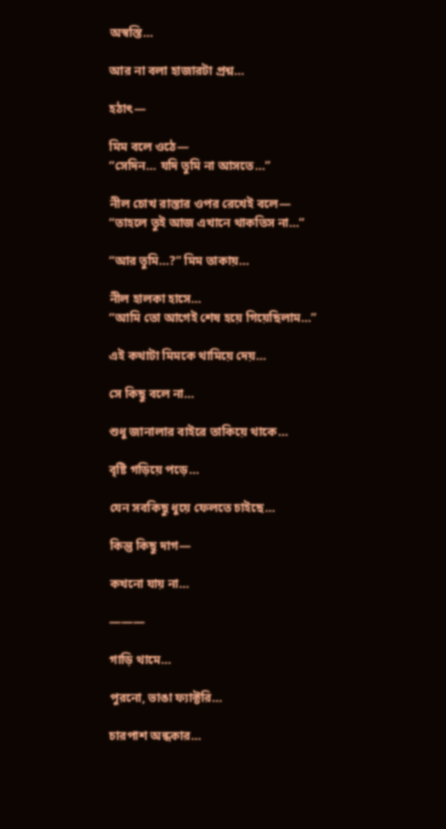অস্বস্তি…

আর না বলা হাজারটা প্রশ্ন…

হঠাৎ—

মিম বলে ওঠে—
“সেদিন… যদি তুমি না আসতে…”

নীল চোখ রাস্তার ওপর রেখেই বলে—
“তাহলে তুই আজ এখানে থাকতিস না…”

“আর তুমি…?” মিম তাকায়…

নীল হালকা হাসে…
“আমি তো আগেই শেষ হয়ে গিয়েছিলাম…”

এই কথাটা মিমকে থামিয়ে দেয়…

সে কিছু বলে না…

শুধু জানালার বাইরে তাকিয়ে থাকে…

বৃষ্টি গড়িয়ে পড়ে…

যেন সবকিছু ধুয়ে ফেলতে চাইছে…

কিন্তু কিছু দাগ—

কখনো যায় না…

———

গাড়ি থামে…

পুরনো, ভাঙা ফ্যাক্টরি…

চারপাশ অন্ধকার…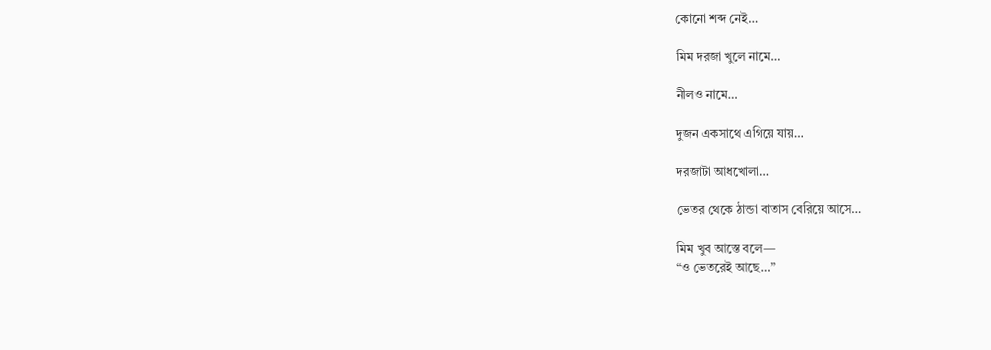কোনো শব্দ নেই…

মিম দরজা খুলে নামে…

নীলও নামে…

দুজন একসাথে এগিয়ে যায়…

দরজাটা আধখোলা…

ভেতর থেকে ঠান্ডা বাতাস বেরিয়ে আসে…

মিম খুব আস্তে বলে—
“ও ভেতরেই আছে…”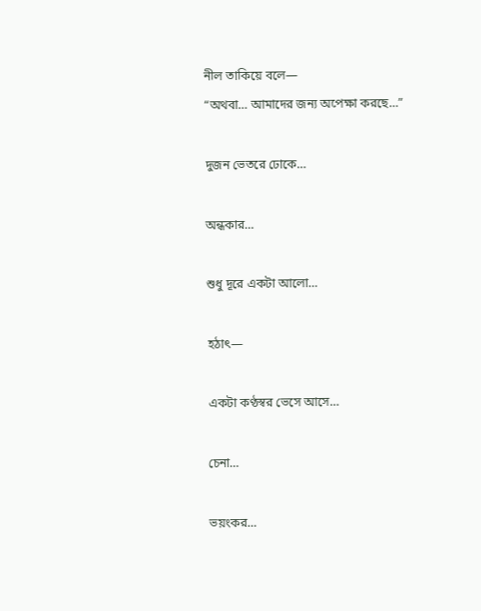নীল তাকিয়ে বলে—
“অথবা… আমাদের জন্য অপেক্ষা করছে…”

দুজন ভেতরে ঢোকে…

অন্ধকার…

শুধু দূরে একটা আলো…

হঠাৎ—

একটা কণ্ঠস্বর ভেসে আসে…

চেনা…

ভয়ংকর…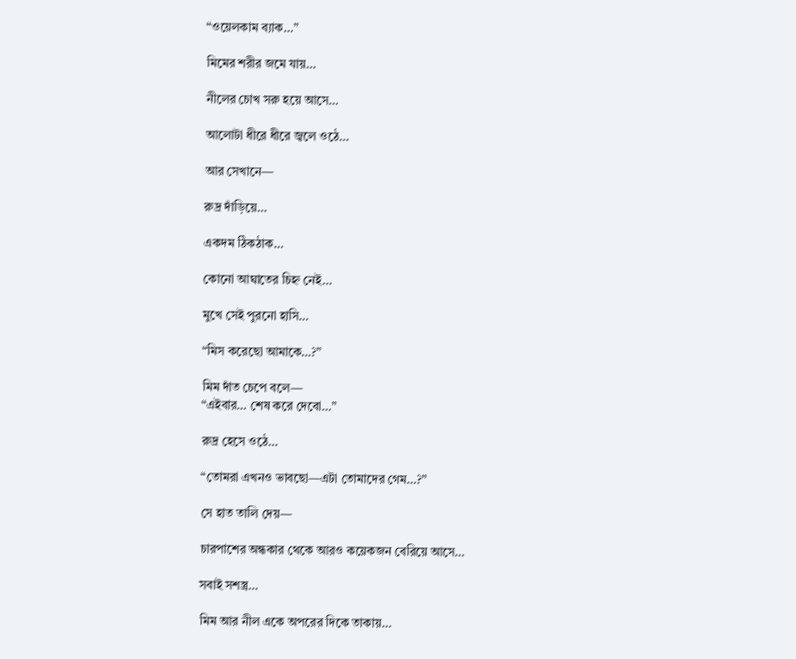“ওয়েলকাম ব্যাক…”

মিমের শরীর জমে যায়…

নীলের চোখ সরু হয়ে আসে…

আলোটা ধীরে ধীরে জ্বলে ওঠে…

আর সেখানে—

রুদ্র দাঁড়িয়ে…

একদম ঠিকঠাক…

কোনো আঘাতের চিহ্ন নেই…

মুখে সেই পুরনো হাসি…

“মিস করেছো আমাকে…?”

মিম দাঁত চেপে বলে—
“এইবার… শেষ করে দেবো…”

রুদ্র হেসে ওঠে…

“তোমরা এখনও ভাবছো—এটা তোমাদের গেম…?”

সে হাত তালি দেয়—

চারপাশের অন্ধকার থেকে আরও কয়েকজন বেরিয়ে আসে…

সবাই সশস্ত্র…

মিম আর নীল একে অপরের দিকে তাকায়…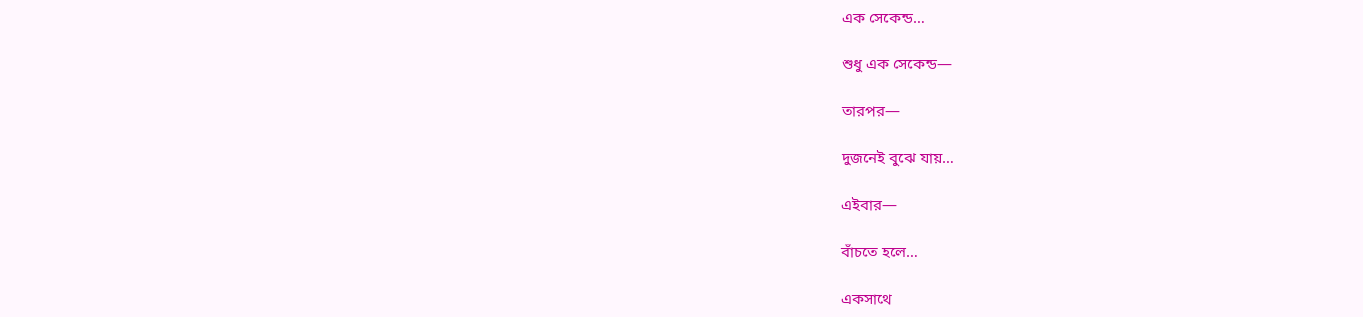এক সেকেন্ড…

শুধু এক সেকেন্ড—

তারপর—

দুজনেই বুঝে যায়…

এইবার—

বাঁচতে হলে…

একসাথে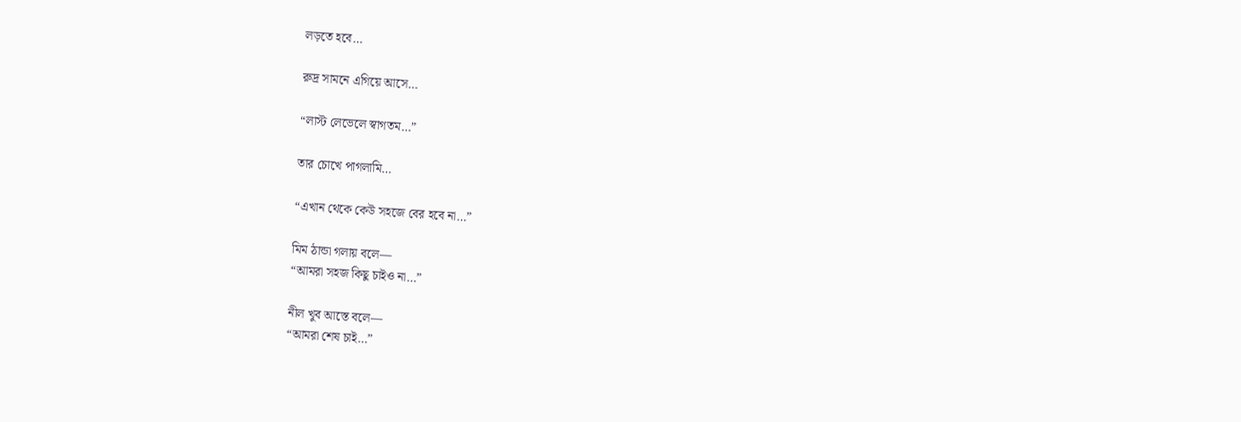লড়তে হবে…

রুদ্র সামনে এগিয়ে আসে…

“লাস্ট লেভেলে স্বাগতম…”

তার চোখে পাগলামি…

“এখান থেকে কেউ সহজে বের হবে না…”

মিম ঠান্ডা গলায় বলে—
“আমরা সহজ কিছু চাইও না…”

নীল খুব আস্তে বলে—
“আমরা শেষ চাই…”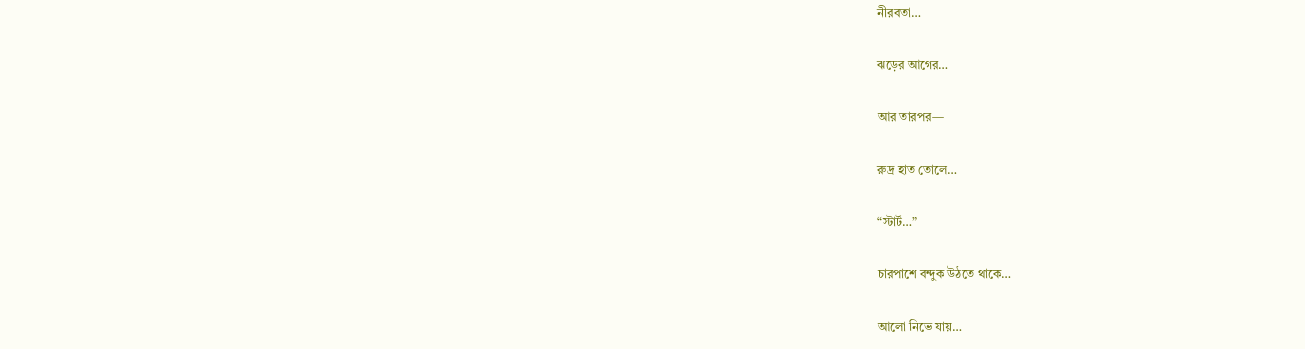নীরবতা…

ঝড়ের আগের…

আর তারপর—

রুদ্র হাত তোলে…

“স্টার্ট…”

চারপাশে বন্দুক উঠতে থাকে…

আলো নিভে যায়…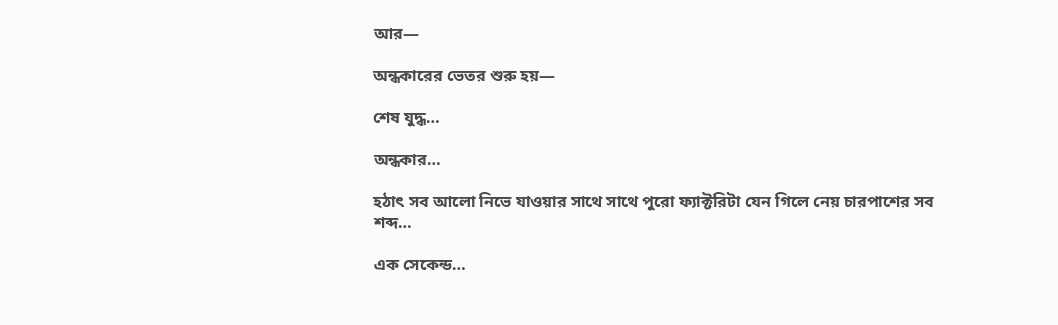আর—

অন্ধকারের ভেতর শুরু হয়—

শেষ যুদ্ধ…

অন্ধকার…

হঠাৎ সব আলো নিভে যাওয়ার সাথে সাথে পুরো ফ্যাক্টরিটা যেন গিলে নেয় চারপাশের সব শব্দ…

এক সেকেন্ড…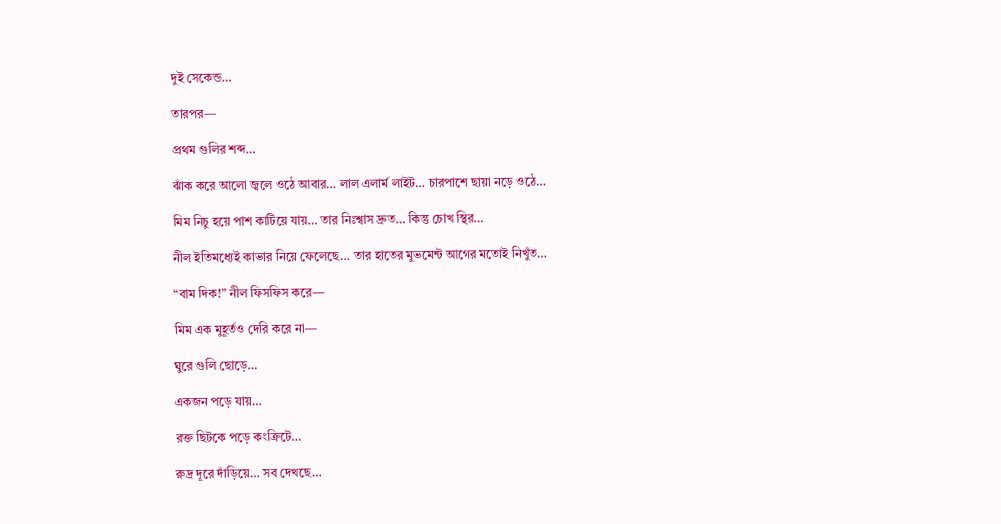দুই সেকেন্ড…

তারপর—

প্রথম গুলির শব্দ…

ঝাঁক করে আলো জ্বলে ওঠে আবার… লাল এলার্ম লাইট… চারপাশে ছায়া নড়ে ওঠে…

মিম নিচু হয়ে পাশ কাটিয়ে যায়… তার নিঃশ্বাস দ্রুত… কিন্তু চোখ স্থির…

নীল ইতিমধ্যেই কাভার নিয়ে ফেলেছে… তার হাতের মুভমেন্ট আগের মতোই নিখুঁত…

“বাম দিক!” নীল ফিসফিস করে—

মিম এক মুহূর্তও দেরি করে না—

ঘুরে গুলি ছোড়ে…

একজন পড়ে যায়…

রক্ত ছিটকে পড়ে কংক্রিটে…

রুদ্র দূরে দাঁড়িয়ে… সব দেখছে…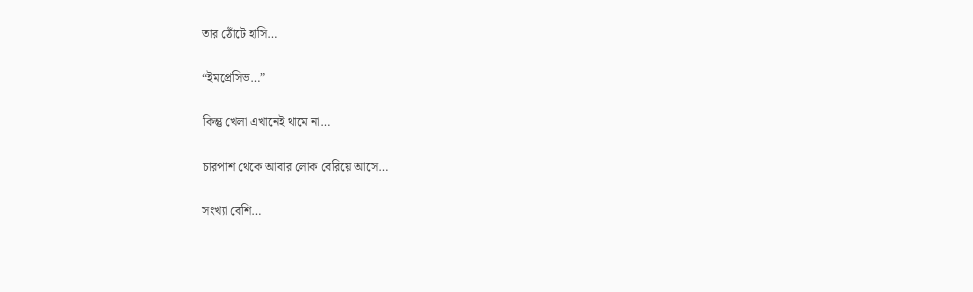তার ঠোঁটে হাসি…

“ইমপ্রেসিভ…”

কিন্তু খেলা এখানেই থামে না…

চারপাশ থেকে আবার লোক বেরিয়ে আসে…

সংখ্যা বেশি…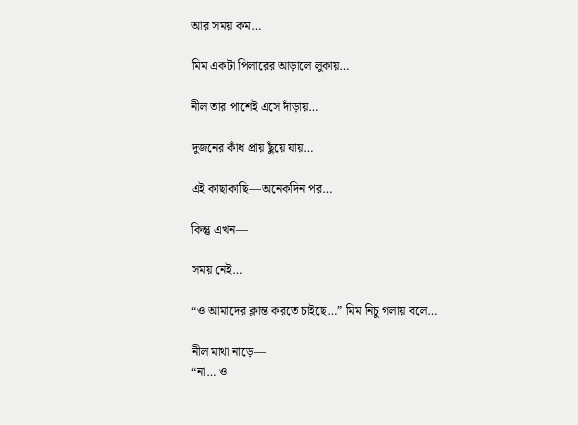আর সময় কম…

মিম একটা পিলারের আড়ালে লুকায়…

নীল তার পাশেই এসে দাঁড়ায়…

দুজনের কাঁধ প্রায় ছুঁয়ে যায়…

এই কাছাকাছি—অনেকদিন পর…

কিন্তু এখন—

সময় নেই…

“ও আমাদের ক্লান্ত করতে চাইছে…” মিম নিচু গলায় বলে…

নীল মাথা নাড়ে—
“না… ও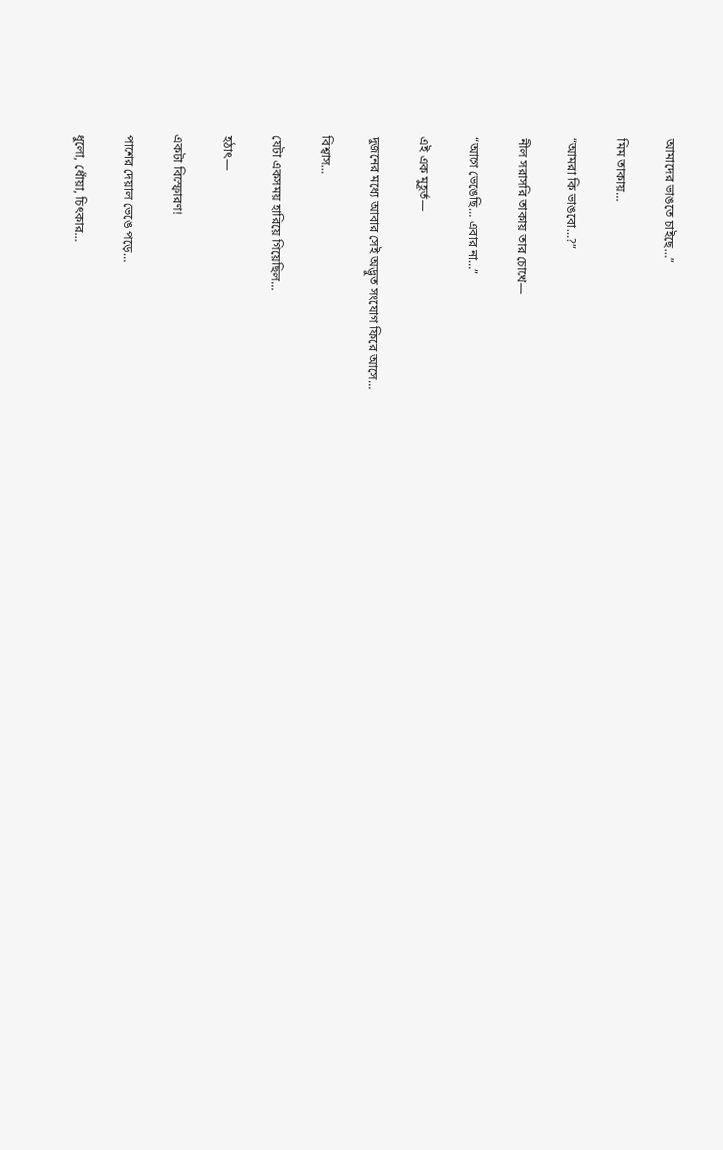আমাদের ভাঙতে চাইছে…”

মিম তাকায়…

“আমরা কি ভাঙবো…?”

নীল সরাসরি তাকায় তার চোখে—

“আগে ভেঙেছি… এবার না…”

এই এক মুহূর্ত—

দুজনের মধ্যে আবার সেই অদ্ভুত সংযোগ ফিরে আসে…

বিশ্বাস…

যেটা একসময় হারিয়ে গিয়েছিল…

হঠাৎ—

একটা বিস্ফোরণ!

পাশের দেয়াল ভেঙে পড়ে…

ধুলো, ধোঁয়া, চিৎকার…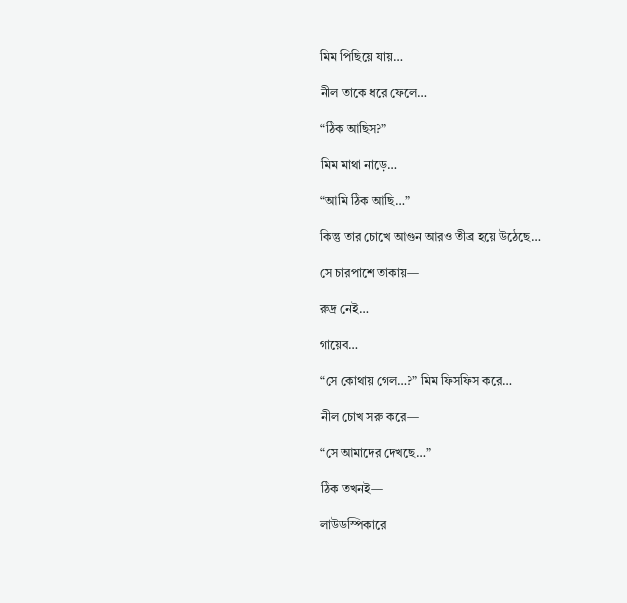মিম পিছিয়ে যায়…

নীল তাকে ধরে ফেলে…

“ঠিক আছিস?”

মিম মাথা নাড়ে…

“আমি ঠিক আছি…”

কিন্তু তার চোখে আগুন আরও তীব্র হয়ে উঠেছে…

সে চারপাশে তাকায়—

রুদ্র নেই…

গায়েব…

“সে কোথায় গেল…?” মিম ফিসফিস করে…

নীল চোখ সরু করে—

“সে আমাদের দেখছে…”

ঠিক তখনই—

লাউডস্পিকারে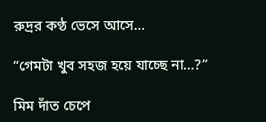রুদ্রর কণ্ঠ ভেসে আসে…

“গেমটা খুব সহজ হয়ে যাচ্ছে না…?”

মিম দাঁত চেপে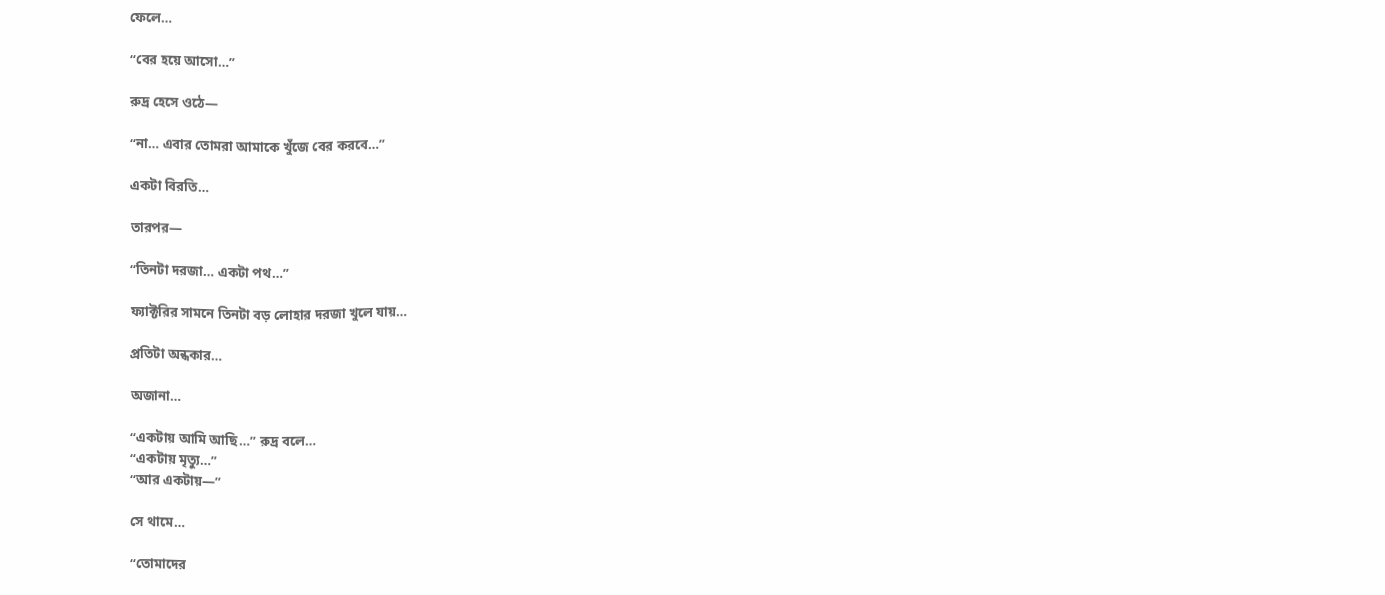ফেলে…

“বের হয়ে আসো…”

রুদ্র হেসে ওঠে—

“না… এবার তোমরা আমাকে খুঁজে বের করবে…”

একটা বিরতি…

তারপর—

“তিনটা দরজা… একটা পথ…”

ফ্যাক্টরির সামনে তিনটা বড় লোহার দরজা খুলে যায়…

প্রতিটা অন্ধকার…

অজানা…

“একটায় আমি আছি…” রুদ্র বলে…
“একটায় মৃত্যু…”
“আর একটায়—”

সে থামে…

“তোমাদের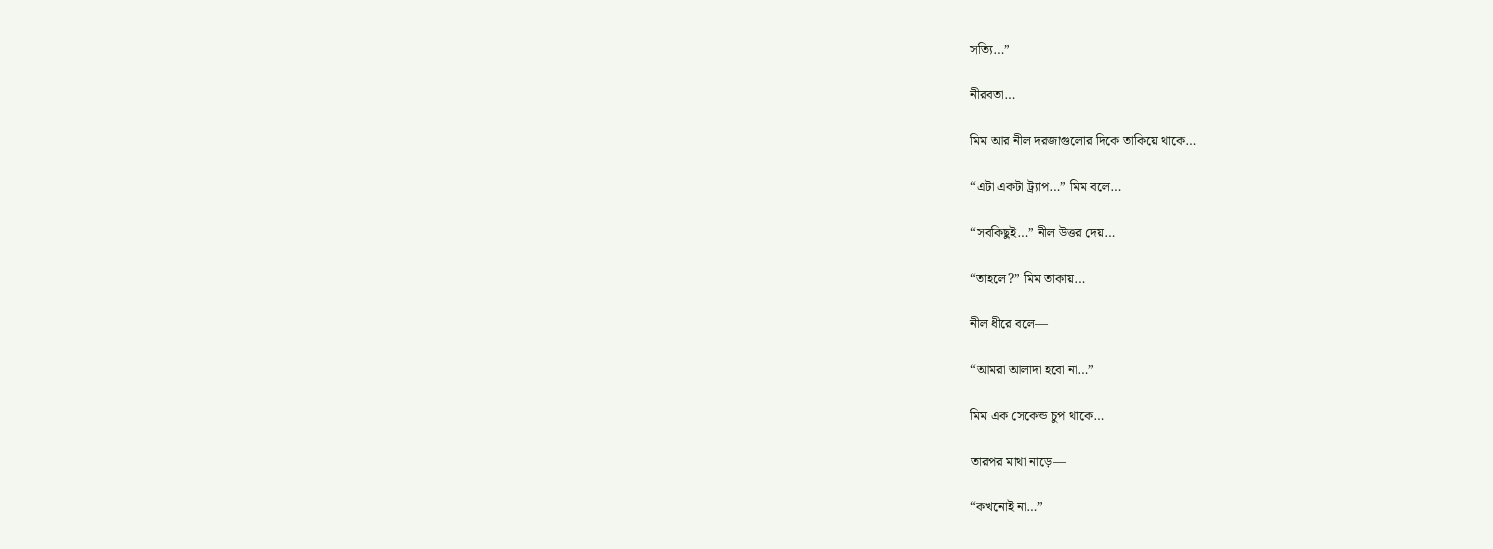সত্যি…”

নীরবতা…

মিম আর নীল দরজাগুলোর দিকে তাকিয়ে থাকে…

“এটা একটা ট্র্যাপ…” মিম বলে…

“সবকিছুই…” নীল উত্তর দেয়…

“তাহলে?” মিম তাকায়…

নীল ধীরে বলে—

“আমরা আলাদা হবো না…”

মিম এক সেকেন্ড চুপ থাকে…

তারপর মাথা নাড়ে—

“কখনোই না…”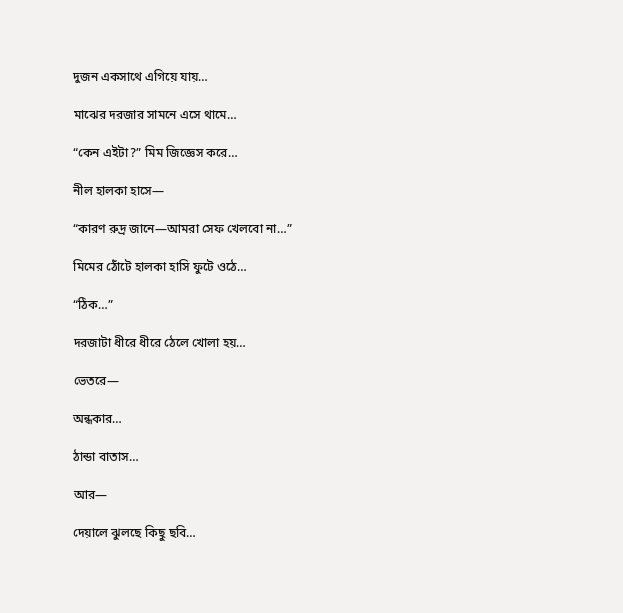দুজন একসাথে এগিয়ে যায়…

মাঝের দরজার সামনে এসে থামে…

“কেন এইটা?” মিম জিজ্ঞেস করে…

নীল হালকা হাসে—

“কারণ রুদ্র জানে—আমরা সেফ খেলবো না…”

মিমের ঠোঁটে হালকা হাসি ফুটে ওঠে…

“ঠিক…”

দরজাটা ধীরে ধীরে ঠেলে খোলা হয়…

ভেতরে—

অন্ধকার…

ঠান্ডা বাতাস…

আর—

দেয়ালে ঝুলছে কিছু ছবি…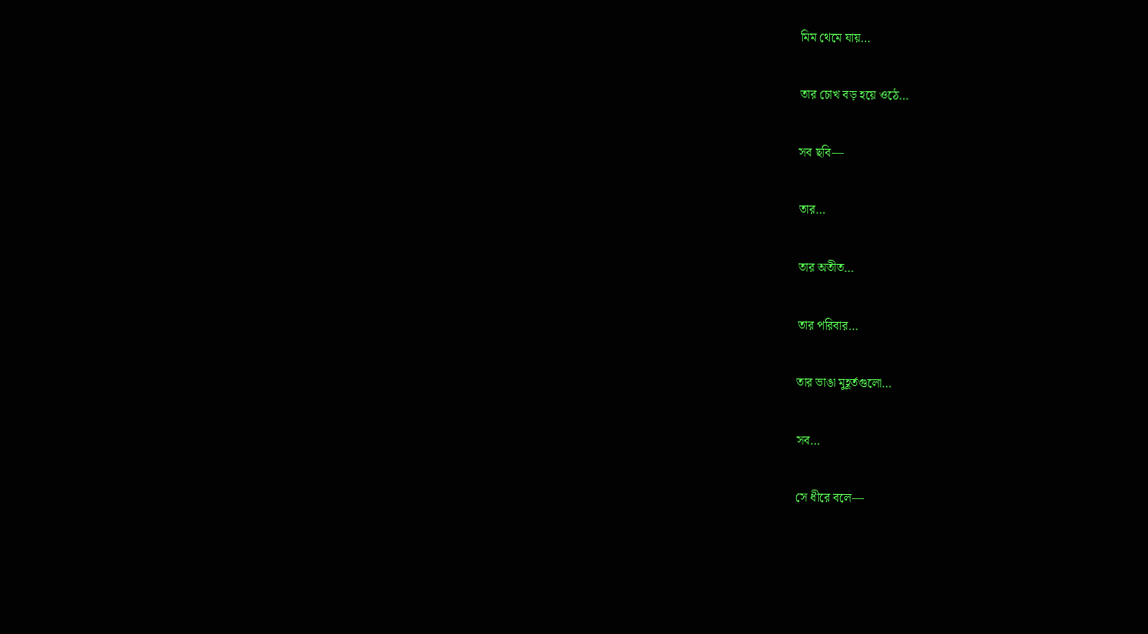মিম থেমে যায়…

তার চোখ বড় হয়ে ওঠে…

সব ছবি—

তার…

তার অতীত…

তার পরিবার…

তার ভাঙা মুহূর্তগুলো…

সব…

সে ধীরে বলে—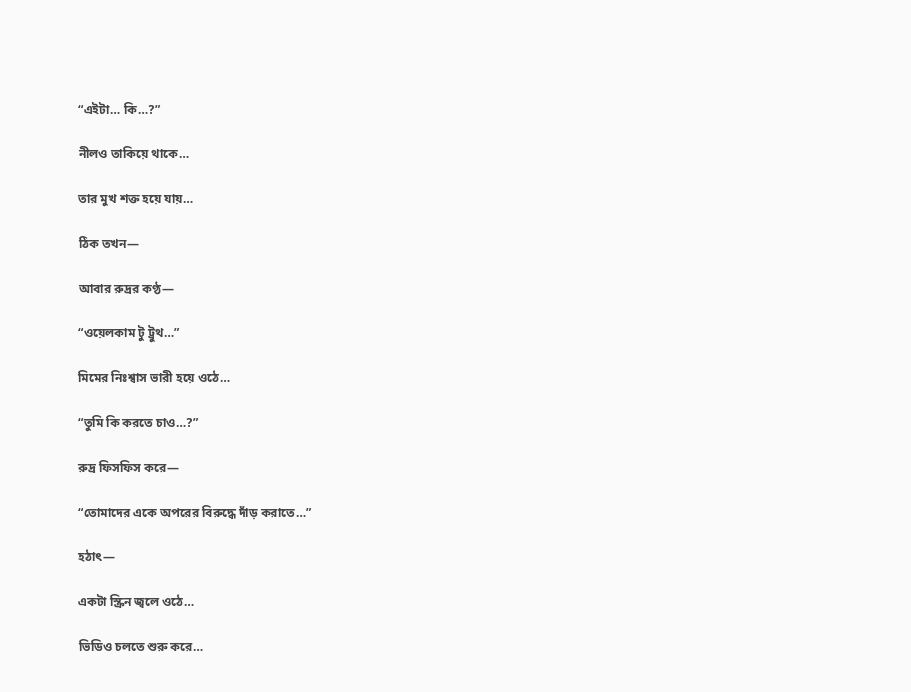“এইটা… কি…?”

নীলও তাকিয়ে থাকে…

তার মুখ শক্ত হয়ে যায়…

ঠিক তখন—

আবার রুদ্রর কণ্ঠ—

“ওয়েলকাম টু ট্রুথ…”

মিমের নিঃশ্বাস ভারী হয়ে ওঠে…

“তুমি কি করতে চাও…?”

রুদ্র ফিসফিস করে—

“তোমাদের একে অপরের বিরুদ্ধে দাঁড় করাতে…”

হঠাৎ—

একটা স্ক্রিন জ্বলে ওঠে…

ভিডিও চলতে শুরু করে…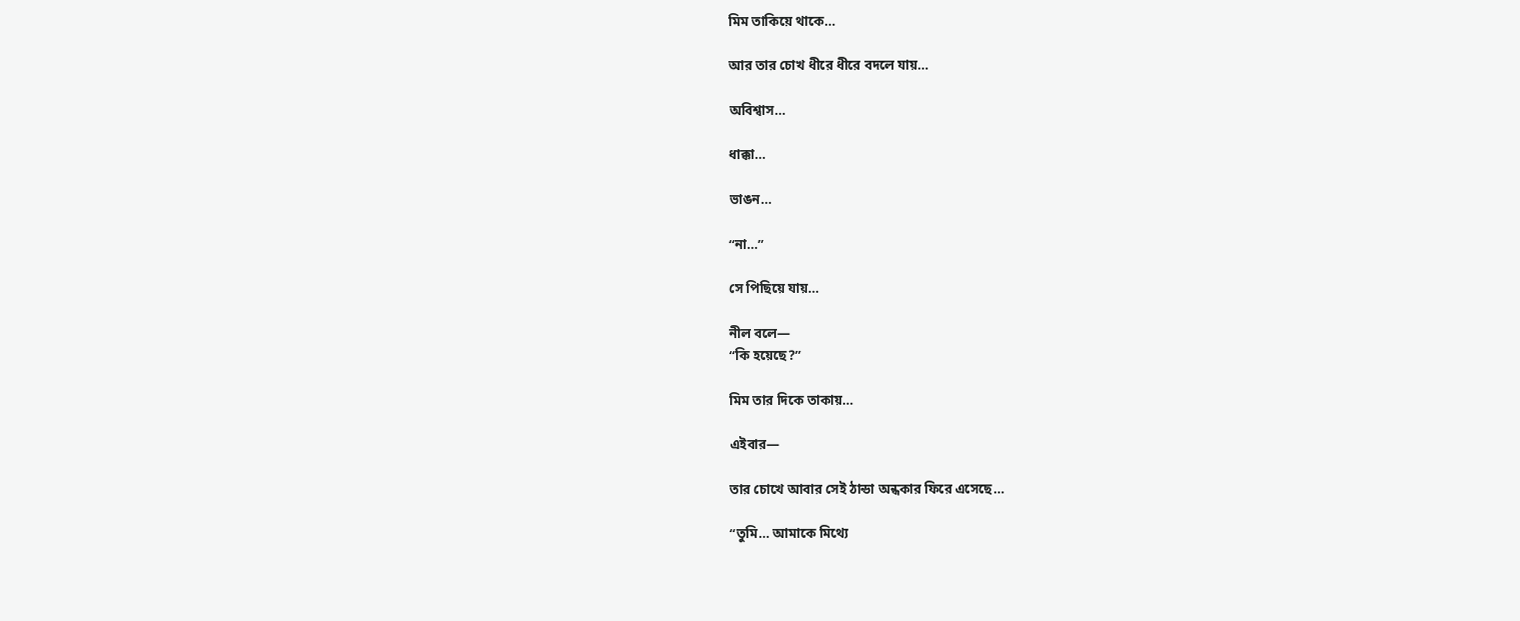মিম তাকিয়ে থাকে…

আর তার চোখ ধীরে ধীরে বদলে যায়…

অবিশ্বাস…

ধাক্কা…

ভাঙন…

“না…”

সে পিছিয়ে যায়…

নীল বলে—
“কি হয়েছে?”

মিম তার দিকে তাকায়…

এইবার—

তার চোখে আবার সেই ঠান্ডা অন্ধকার ফিরে এসেছে…

“তুমি… আমাকে মিথ্যে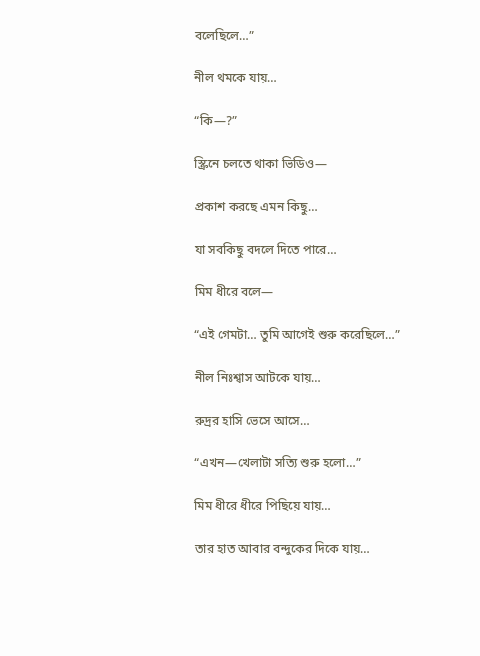বলেছিলে…”

নীল থমকে যায়…

“কি—?”

স্ক্রিনে চলতে থাকা ভিডিও—

প্রকাশ করছে এমন কিছু…

যা সবকিছু বদলে দিতে পারে…

মিম ধীরে বলে—

“এই গেমটা… তুমি আগেই শুরু করেছিলে…”

নীল নিঃশ্বাস আটকে যায়…

রুদ্রর হাসি ভেসে আসে…

“এখন—খেলাটা সত্যি শুরু হলো…”

মিম ধীরে ধীরে পিছিয়ে যায়…

তার হাত আবার বন্দুকের দিকে যায়…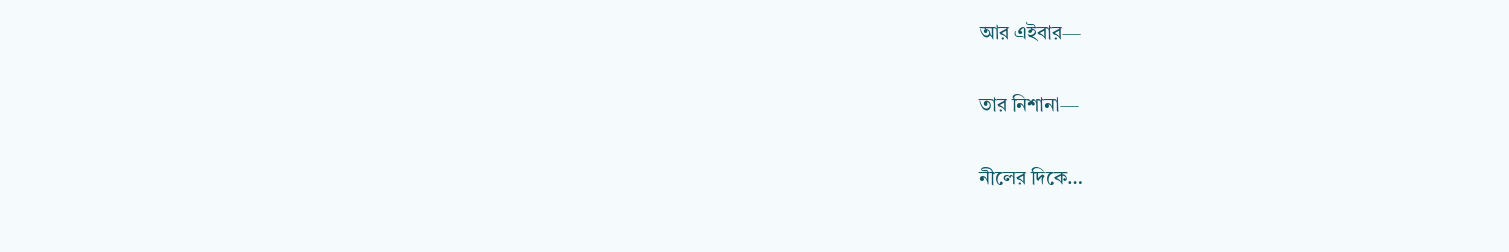আর এইবার—

তার নিশানা—

নীলের দিকে…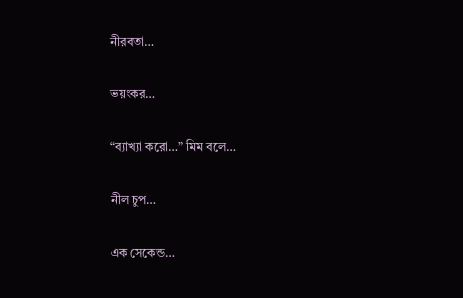নীরবতা…

ভয়ংকর…

“ব্যাখ্যা করো…” মিম বলে…

নীল চুপ…

এক সেকেন্ড…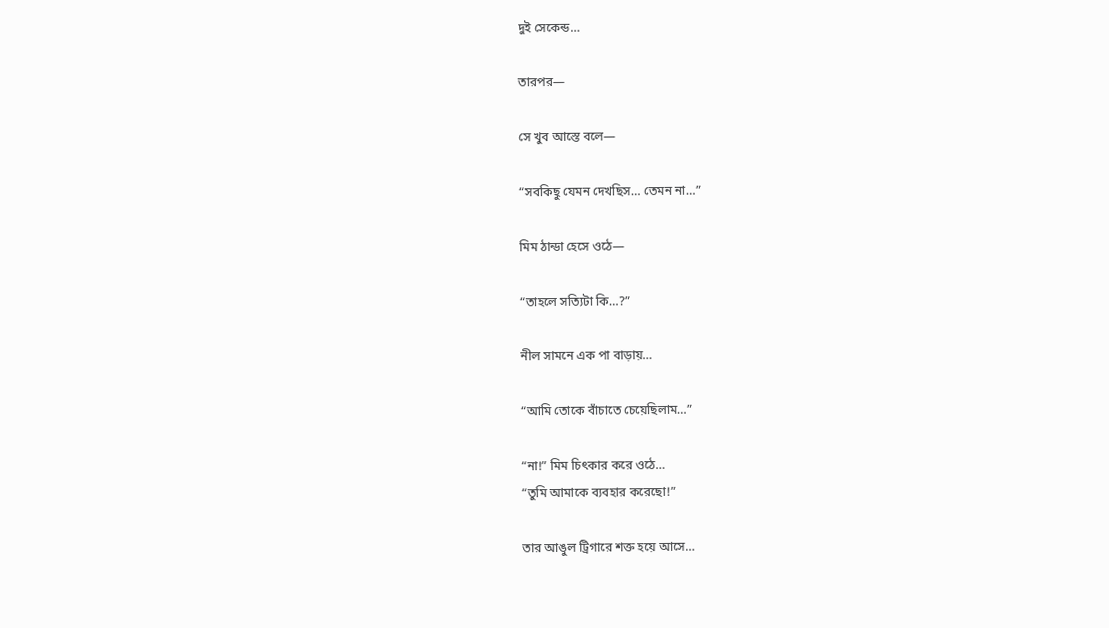দুই সেকেন্ড…

তারপর—

সে খুব আস্তে বলে—

“সবকিছু যেমন দেখছিস… তেমন না…”

মিম ঠান্ডা হেসে ওঠে—

“তাহলে সত্যিটা কি…?”

নীল সামনে এক পা বাড়ায়…

“আমি তোকে বাঁচাতে চেয়েছিলাম…”

“না!” মিম চিৎকার করে ওঠে…
“তুমি আমাকে ব্যবহার করেছো!”

তার আঙুল ট্রিগারে শক্ত হয়ে আসে…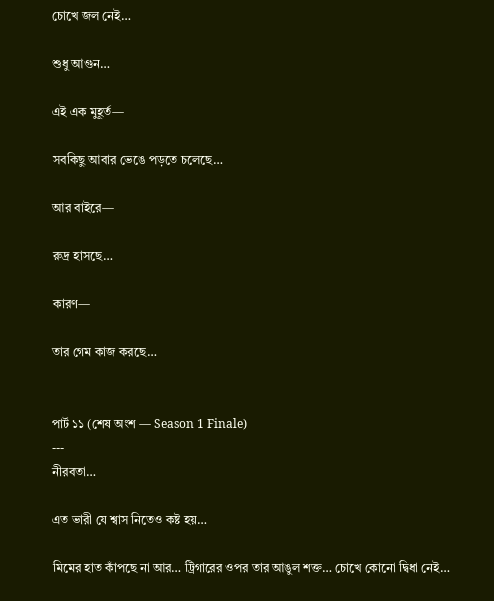চোখে জল নেই…

শুধু আগুন…

এই এক মুহূর্ত—

সবকিছু আবার ভেঙে পড়তে চলেছে…

আর বাইরে—

রুদ্র হাসছে…

কারণ—

তার গেম কাজ করছে…


পার্ট ১১ (শেষ অংশ — Season 1 Finale)
---
নীরবতা…

এত ভারী যে শ্বাস নিতেও কষ্ট হয়…

মিমের হাত কাঁপছে না আর… ট্রিগারের ওপর তার আঙুল শক্ত… চোখে কোনো দ্বিধা নেই…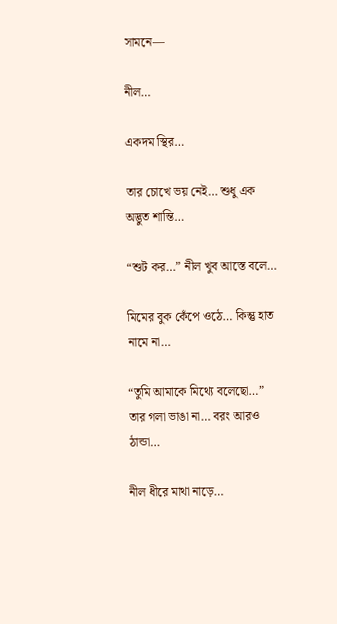সামনে—

নীল…

একদম স্থির…

তার চোখে ভয় নেই… শুধু এক অদ্ভুত শান্তি…

“শুট কর…” নীল খুব আস্তে বলে…

মিমের বুক কেঁপে ওঠে… কিন্তু হাত নামে না…

“তুমি আমাকে মিথ্যে বলেছো…” তার গলা ভাঙা না… বরং আরও ঠান্ডা…

নীল ধীরে মাথা নাড়ে…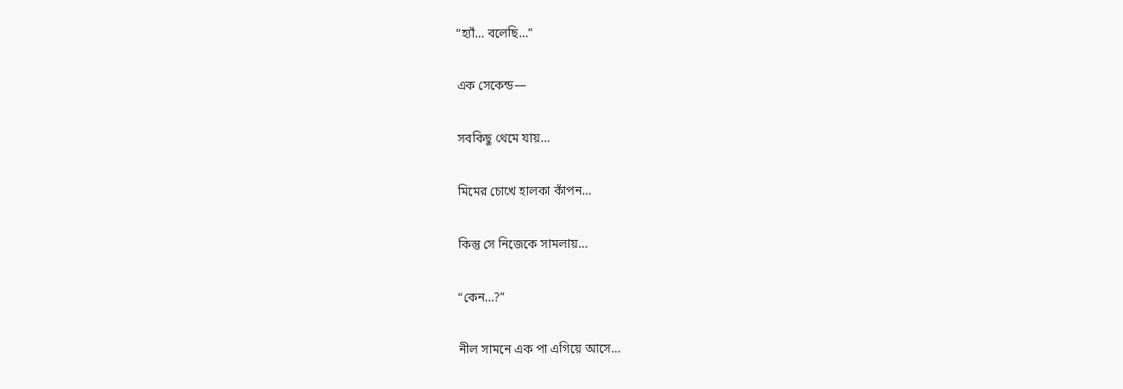“হ্যাঁ… বলেছি…”

এক সেকেন্ড—

সবকিছু থেমে যায়…

মিমের চোখে হালকা কাঁপন…

কিন্তু সে নিজেকে সামলায়…

“কেন…?”

নীল সামনে এক পা এগিয়ে আসে…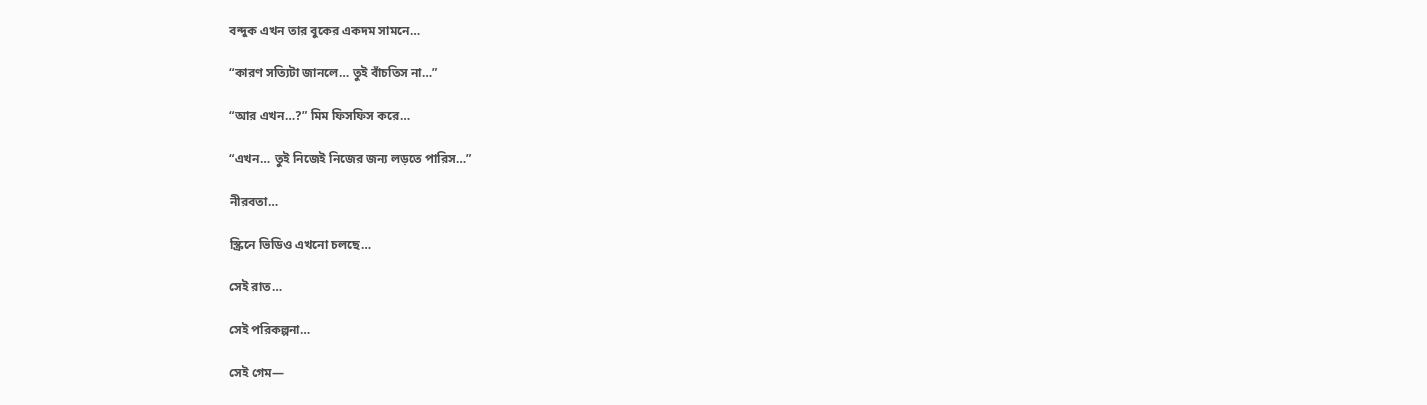বন্দুক এখন তার বুকের একদম সামনে…

“কারণ সত্যিটা জানলে… তুই বাঁচতিস না…”

“আর এখন…?” মিম ফিসফিস করে…

“এখন… তুই নিজেই নিজের জন্য লড়তে পারিস…”

নীরবতা…

স্ক্রিনে ভিডিও এখনো চলছে…

সেই রাত…

সেই পরিকল্পনা…

সেই গেম—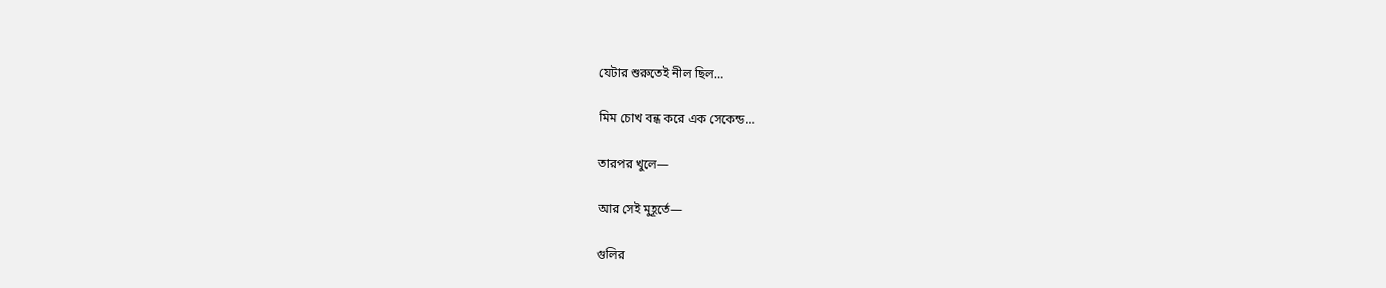যেটার শুরুতেই নীল ছিল…

মিম চোখ বন্ধ করে এক সেকেন্ড…

তারপর খুলে—

আর সেই মুহূর্তে—

গুলির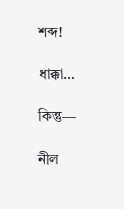শব্দ!

ধাক্কা…

কিন্তু—

নীল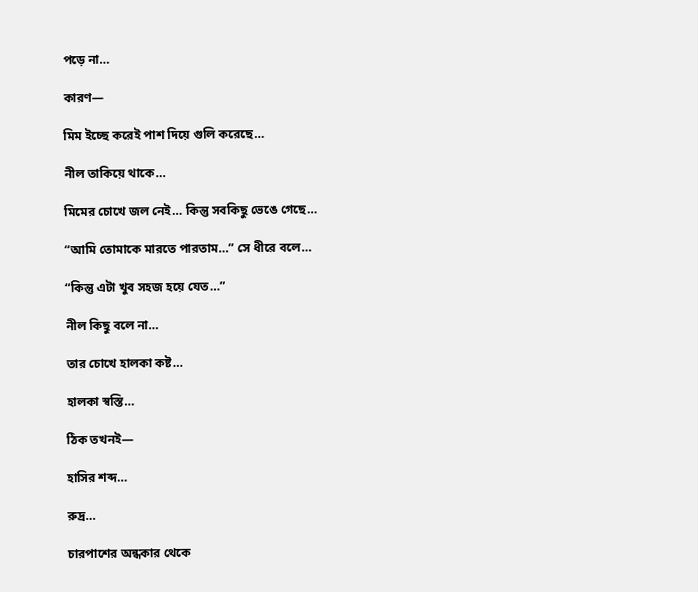পড়ে না…

কারণ—

মিম ইচ্ছে করেই পাশ দিয়ে গুলি করেছে…

নীল তাকিয়ে থাকে…

মিমের চোখে জল নেই… কিন্তু সবকিছু ভেঙে গেছে…

“আমি তোমাকে মারতে পারতাম…” সে ধীরে বলে…

“কিন্তু এটা খুব সহজ হয়ে যেত…”

নীল কিছু বলে না…

তার চোখে হালকা কষ্ট…

হালকা স্বস্তি…

ঠিক তখনই—

হাসির শব্দ…

রুদ্র…

চারপাশের অন্ধকার থেকে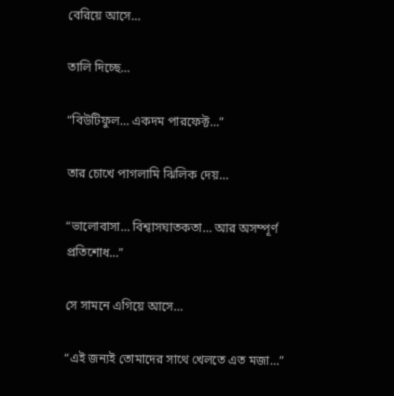বেরিয়ে আসে…

তালি দিচ্ছে…

“বিউটিফুল… একদম পারফেক্ট…”

তার চোখে পাগলামি ঝিলিক দেয়…

“ভালোবাসা… বিশ্বাসঘাতকতা… আর অসম্পূর্ণ প্রতিশোধ…”

সে সামনে এগিয়ে আসে…

“এই জন্যই তোমাদের সাথে খেলতে এত মজা…”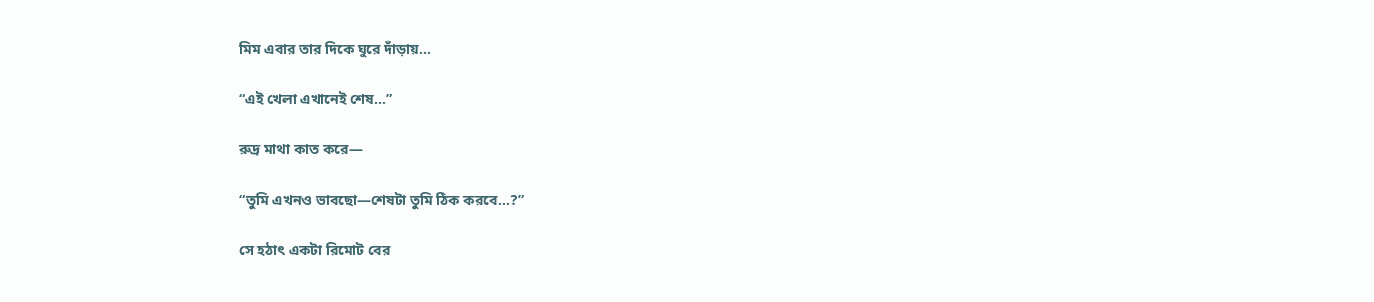মিম এবার তার দিকে ঘুরে দাঁড়ায়…

“এই খেলা এখানেই শেষ…”

রুদ্র মাথা কাত করে—

“তুমি এখনও ভাবছো—শেষটা তুমি ঠিক করবে…?”

সে হঠাৎ একটা রিমোট বের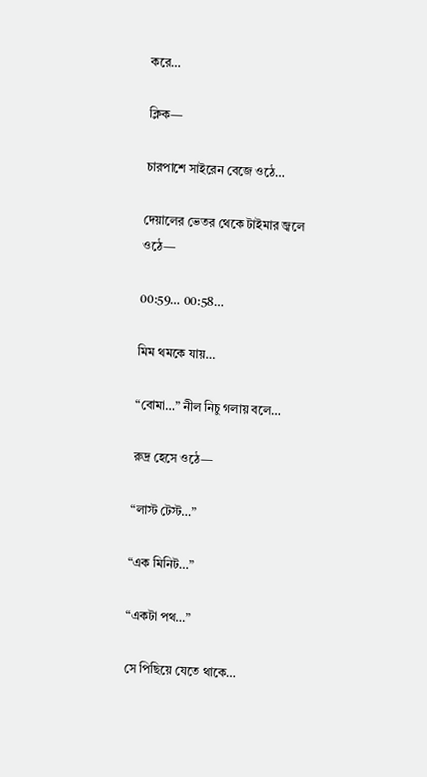করে…

ক্লিক—

চারপাশে সাইরেন বেজে ওঠে…

দেয়ালের ভেতর থেকে টাইমার জ্বলে ওঠে—

00:59… 00:58…

মিম থমকে যায়…

“বোমা…” নীল নিচু গলায় বলে…

রুদ্র হেসে ওঠে—

“লাস্ট টেস্ট…”

“এক মিনিট…”

“একটা পথ…”

সে পিছিয়ে যেতে থাকে…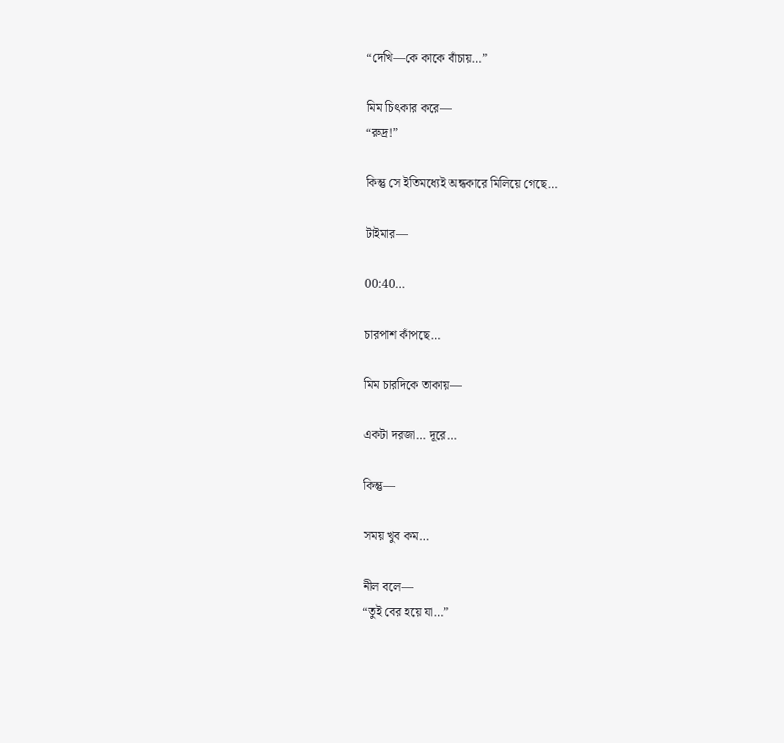“দেখি—কে কাকে বাঁচায়…”

মিম চিৎকার করে—
“রুদ্র!”

কিন্তু সে ইতিমধ্যেই অন্ধকারে মিলিয়ে গেছে…

টাইমার—

00:40…

চারপাশ কাঁপছে…

মিম চারদিকে তাকায়—

একটা দরজা… দূরে…

কিন্তু—

সময় খুব কম…

নীল বলে—
“তুই বের হয়ে যা…”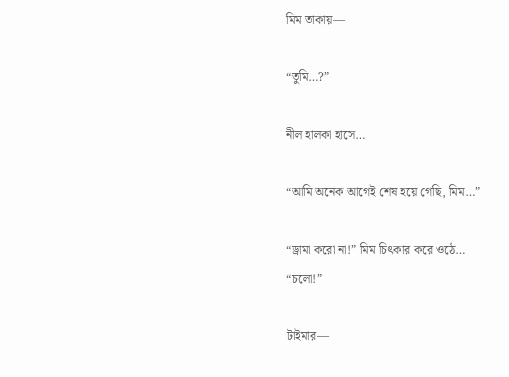মিম তাকায়—

“তুমি…?”

নীল হালকা হাসে…

“আমি অনেক আগেই শেষ হয়ে গেছি, মিম…”

“ড্রামা করো না!” মিম চিৎকার করে ওঠে…
“চলো!”

টাইমার—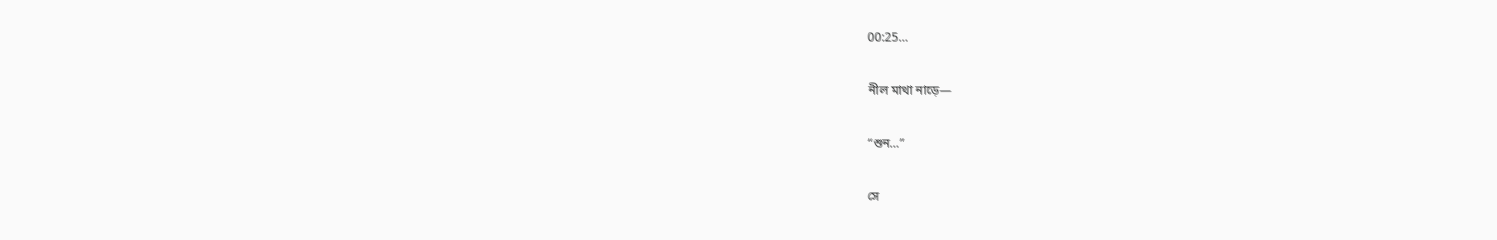00:25…

নীল মাথা নাড়ে—

“শুন…”

সে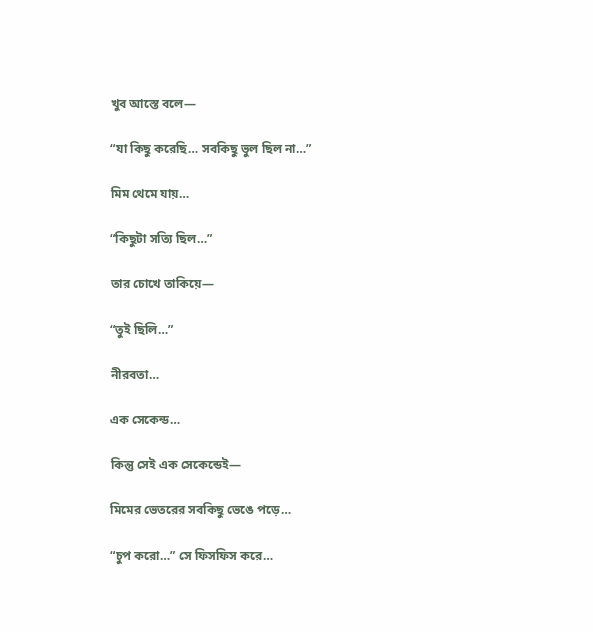খুব আস্তে বলে—

“যা কিছু করেছি… সবকিছু ভুল ছিল না…”

মিম থেমে যায়…

“কিছুটা সত্যি ছিল…”

তার চোখে তাকিয়ে—

“তুই ছিলি…”

নীরবতা…

এক সেকেন্ড…

কিন্তু সেই এক সেকেন্ডেই—

মিমের ভেতরের সবকিছু ভেঙে পড়ে…

“চুপ করো…” সে ফিসফিস করে…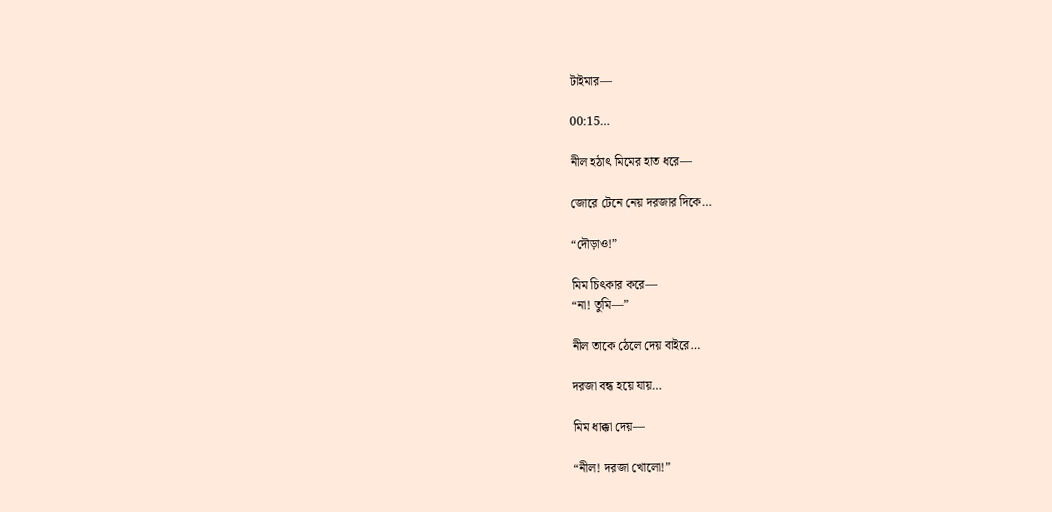টাইমার—

00:15…

নীল হঠাৎ মিমের হাত ধরে—

জোরে টেনে নেয় দরজার দিকে…

“দৌড়াও!”

মিম চিৎকার করে—
“না! তুমি—”

নীল তাকে ঠেলে দেয় বাইরে…

দরজা বন্ধ হয়ে যায়…

মিম ধাক্কা দেয়—

“নীল! দরজা খোলো!”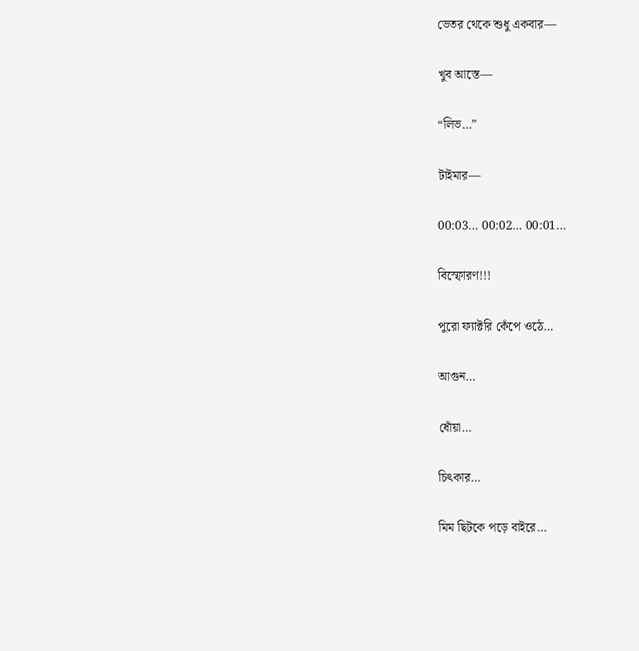ভেতর থেকে শুধু একবার—

খুব আস্তে—

“লিভ…”

টাইমার—

00:03… 00:02… 00:01…

বিস্ফোরণ!!!

পুরো ফ্যাক্টরি কেঁপে ওঠে…

আগুন…

ধোঁয়া…

চিৎকার…

মিম ছিটকে পড়ে বাইরে…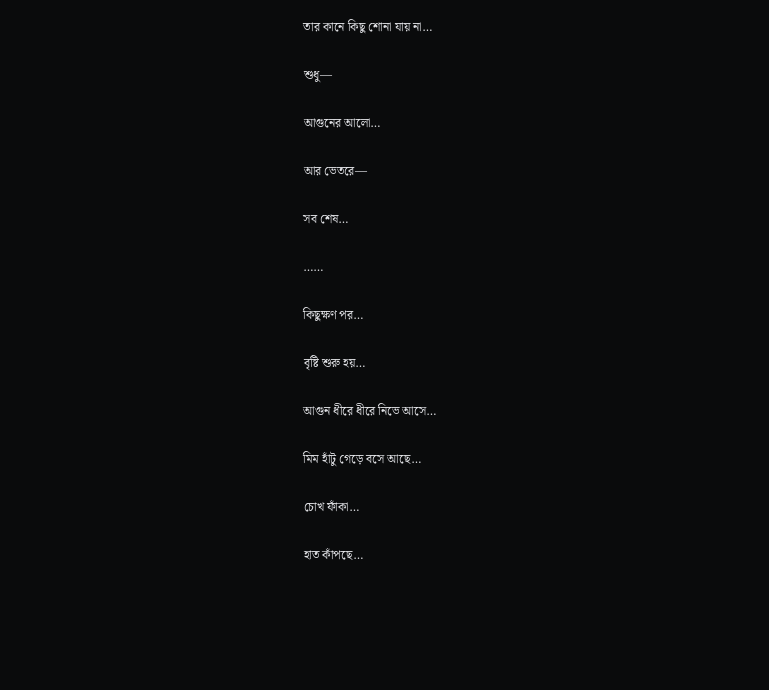তার কানে কিছু শোনা যায় না…

শুধু—

আগুনের আলো…

আর ভেতরে—

সব শেষ…

……

কিছুক্ষণ পর…

বৃষ্টি শুরু হয়…

আগুন ধীরে ধীরে নিভে আসে…

মিম হাঁটু গেড়ে বসে আছে…

চোখ ফাঁকা…

হাত কাঁপছে…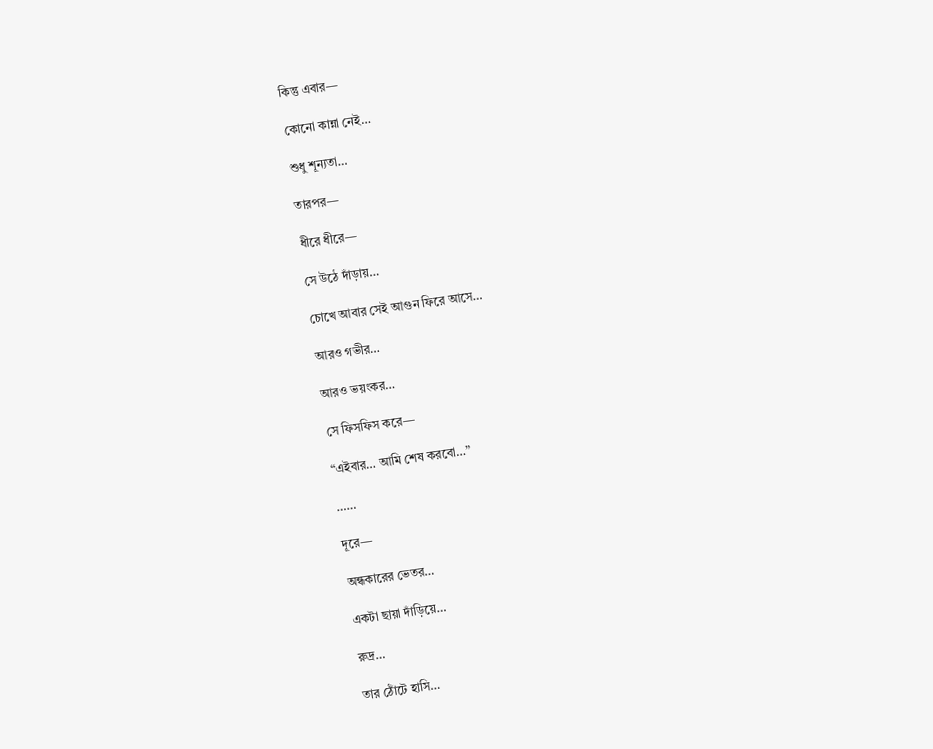কিন্তু এবার—

কোনো কান্না নেই…

শুধু শূন্যতা…

তারপর—

ধীরে ধীরে—

সে উঠে দাঁড়ায়…

চোখে আবার সেই আগুন ফিরে আসে…

আরও গভীর…

আরও ভয়ংকর…

সে ফিসফিস করে—

“এইবার… আমি শেষ করবো…”

……

দূরে—

অন্ধকারের ভেতর…

একটা ছায়া দাঁড়িয়ে…

রুদ্র…

তার ঠোঁটে হাসি…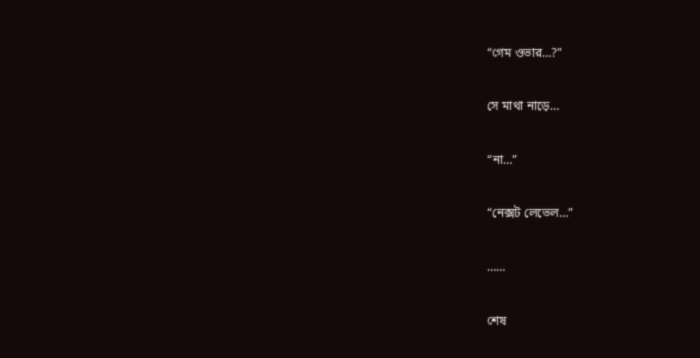“গেম ওভার…?”

সে মাথা নাড়ে…

“না…”

“নেক্সট লেভেল…”

……

শেষ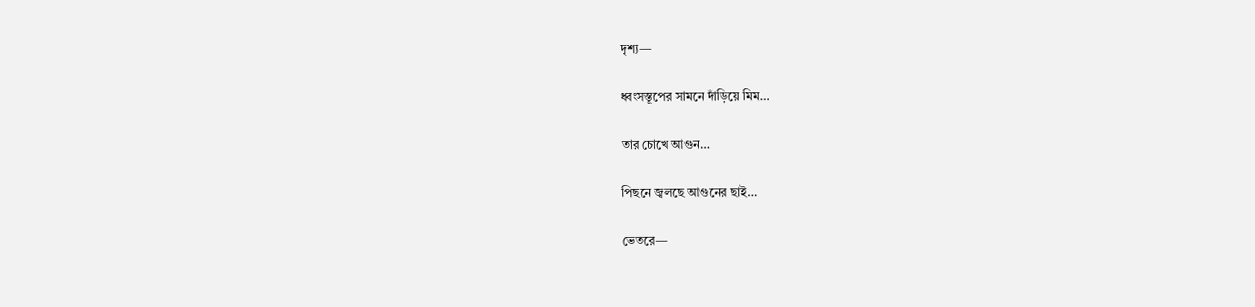দৃশ্য—

ধ্বংসস্তূপের সামনে দাঁড়িয়ে মিম…

তার চোখে আগুন…

পিছনে জ্বলছে আগুনের ছাই…

ভেতরে—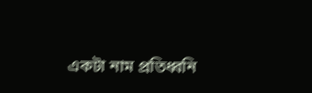একটা নাম প্রতিধ্বনি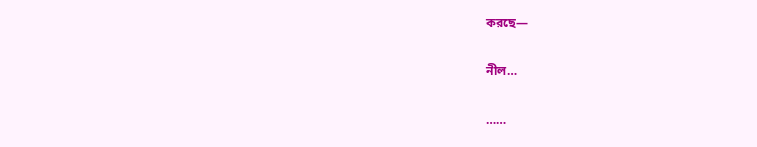করছে—

নীল…

……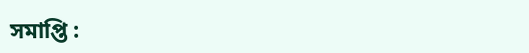সমাপ্তি :